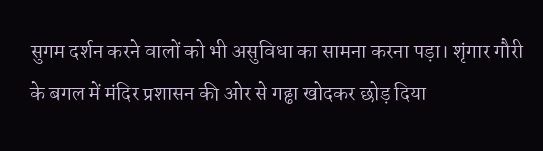सुगम दर्शन करने वालों को भी असुविधा का सामना करना पड़ा। शृंगार गौरी के बगल में मंदिर प्रशासन की ओर से गढ्ढा खोदकर छोड़ दिया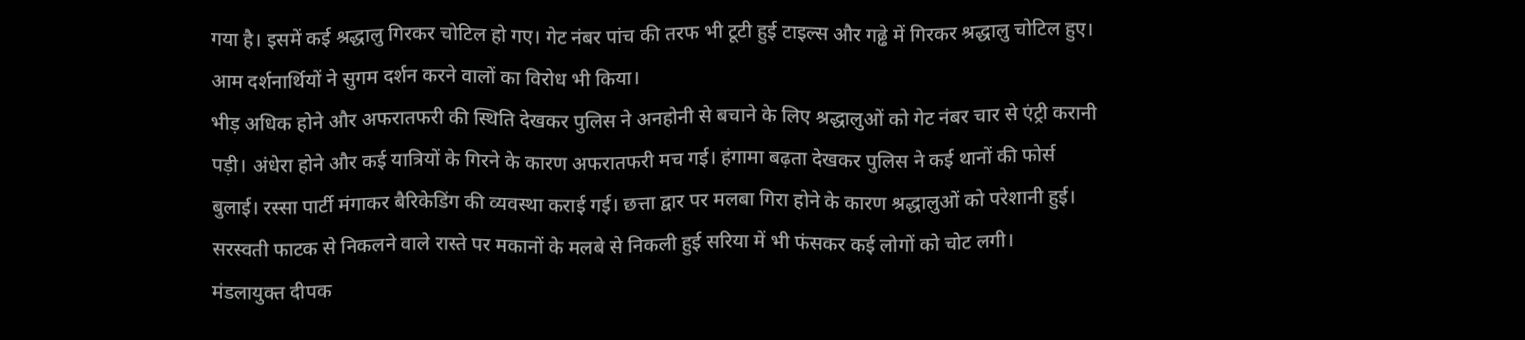गया है। इसमें कई श्रद्धालु गिरकर चोटिल हो गए। गेट नंबर पांच की तरफ भी टूटी हुई टाइल्स और गढ्ढे में गिरकर श्रद्धालु चोटिल हुए। आम दर्शनार्थियों ने सुगम दर्शन करने वालों का विरोध भी किया।
भीड़ अधिक होने और अफरातफरी की स्थिति देखकर पुलिस ने अनहोनी से बचाने के लिए श्रद्धालुओं को गेट नंबर चार से एंट्री करानी पड़ी। अंधेरा होने और कई यात्रियों के गिरने के कारण अफरातफरी मच गई। हंगामा बढ़ता देखकर पुलिस ने कई थानों की फोर्स बुलाई। रस्सा पार्टी मंगाकर बैरिकेडिंग की व्यवस्था कराई गई। छत्ता द्वार पर मलबा गिरा होने के कारण श्रद्धालुओं को परेशानी हुई। सरस्वती फाटक से निकलने वाले रास्ते पर मकानों के मलबे से निकली हुई सरिया में भी फंसकर कई लोगों को चोट लगी।
मंडलायुक्त दीपक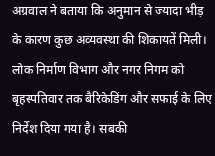अग्रवाल ने बताया कि अनुमान से ज्यादा भीड़ के कारण कुछ अव्यवस्था की शिकायतें मिली। लोक निर्माण विभाग और नगर निगम को बृहस्पतिवार तक बैरिकेडिंग और सफाई के लिए निर्देश दिया गया है। सबकी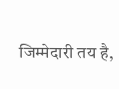जिम्मेदारी तय है,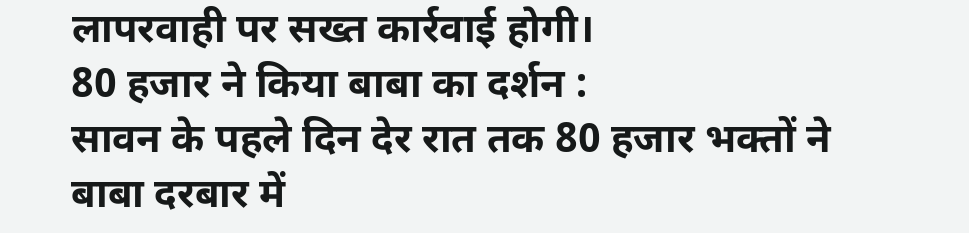लापरवाही पर सख्त कार्रवाई होगी।
80 हजार ने किया बाबा का दर्शन :
सावन के पहले दिन देर रात तक 80 हजार भक्तों ने बाबा दरबार में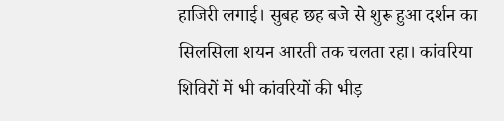हाजिरी लगाई। सुबह छह बजे से शुरू हुआ दर्शन का सिलसिला शयन आरती तक चलता रहा। कांवरिया शिविरों में भी कांवरियों की भीड़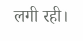लगी रही।